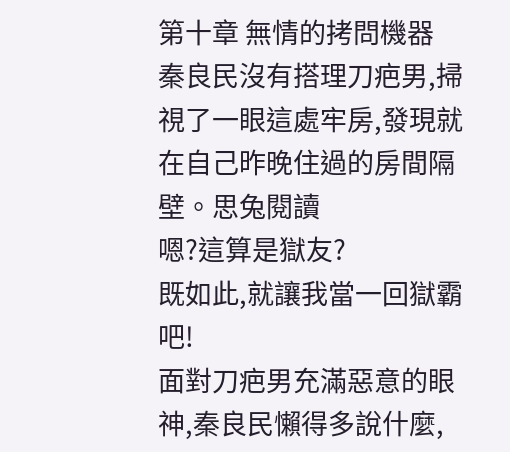第十章 無情的拷問機器
秦良民沒有搭理刀疤男,掃視了一眼這處牢房,發現就在自己昨晚住過的房間隔壁。思兔閱讀
嗯?這算是獄友?
既如此,就讓我當一回獄霸吧!
面對刀疤男充滿惡意的眼神,秦良民懶得多說什麼,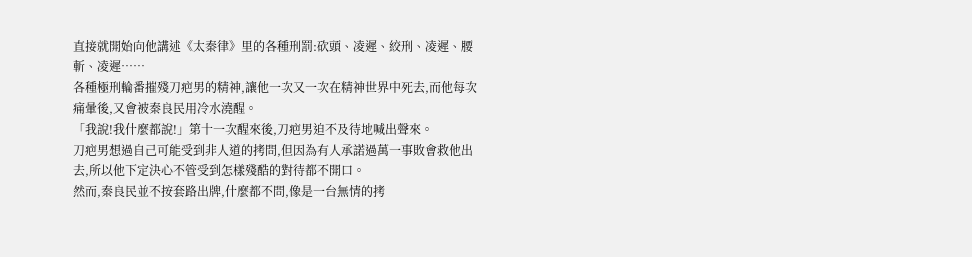直接就開始向他講述《太秦律》里的各種刑罰:砍頭、凌遲、絞刑、凌遲、腰斬、凌遲……
各種極刑輪番摧殘刀疤男的精神,讓他一次又一次在精神世界中死去,而他每次痛暈後,又會被秦良民用冷水澆醒。
「我說!我什麼都說!」第十一次醒來後,刀疤男迫不及待地喊出聲來。
刀疤男想過自己可能受到非人道的拷問,但因為有人承諾過萬一事敗會救他出去,所以他下定決心不管受到怎樣殘酷的對待都不開口。
然而,秦良民並不按套路出牌,什麼都不問,像是一台無情的拷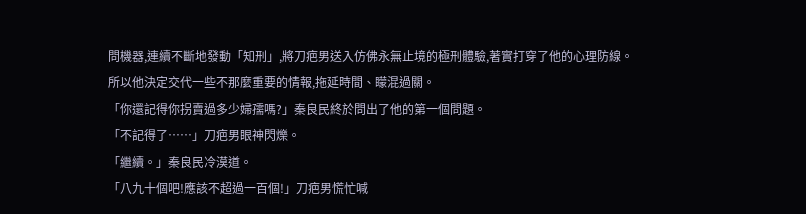問機器,連續不斷地發動「知刑」,將刀疤男送入仿佛永無止境的極刑體驗,著實打穿了他的心理防線。
所以他決定交代一些不那麼重要的情報,拖延時間、矇混過關。
「你還記得你拐賣過多少婦孺嗎?」秦良民終於問出了他的第一個問題。
「不記得了……」刀疤男眼神閃爍。
「繼續。」秦良民冷漠道。
「八九十個吧!應該不超過一百個!」刀疤男慌忙喊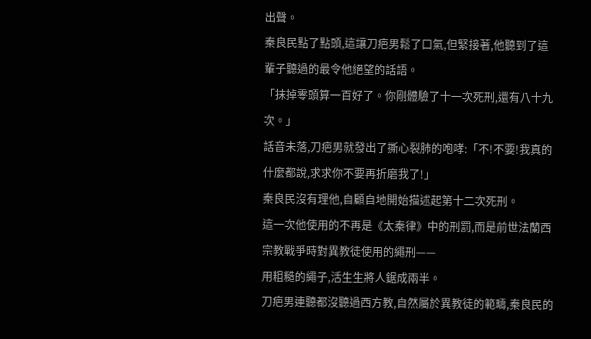出聲。
秦良民點了點頭,這讓刀疤男鬆了口氣,但緊接著,他聽到了這輩子聽過的最令他絕望的話語。
「抹掉零頭算一百好了。你剛體驗了十一次死刑,還有八十九次。」
話音未落,刀疤男就發出了撕心裂肺的咆哮:「不!不要!我真的什麼都說,求求你不要再折磨我了!」
秦良民沒有理他,自顧自地開始描述起第十二次死刑。
這一次他使用的不再是《太秦律》中的刑罰,而是前世法蘭西宗教戰爭時對異教徒使用的繩刑——
用粗糙的繩子,活生生將人鋸成兩半。
刀疤男連聽都沒聽過西方教,自然屬於異教徒的範疇,秦良民的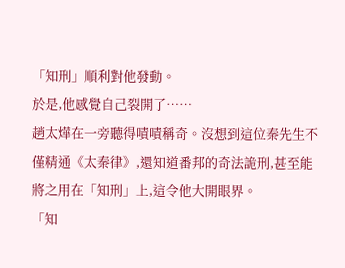「知刑」順利對他發動。
於是,他感覺自己裂開了……
趙太燁在一旁聽得嘖嘖稱奇。沒想到這位秦先生不僅精通《太秦律》,還知道番邦的奇法詭刑,甚至能將之用在「知刑」上,這令他大開眼界。
「知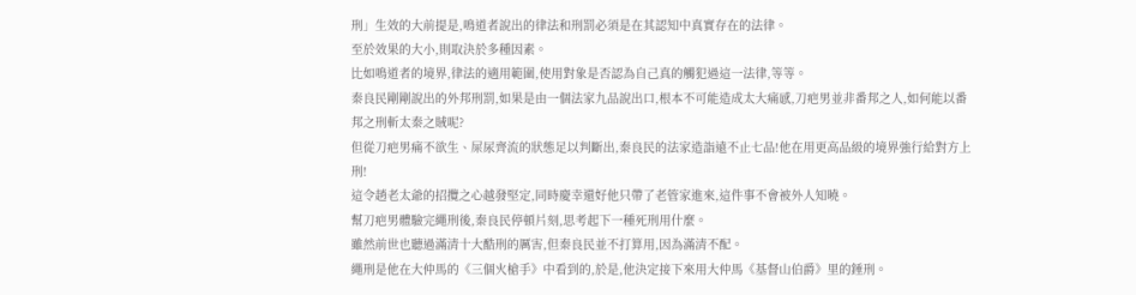刑」生效的大前提是,鳴道者說出的律法和刑罰必須是在其認知中真實存在的法律。
至於效果的大小,則取決於多種因素。
比如鳴道者的境界,律法的適用範圍,使用對象是否認為自己真的觸犯過這一法律,等等。
秦良民剛剛說出的外邦刑罰,如果是由一個法家九品說出口,根本不可能造成太大痛感,刀疤男並非番邦之人,如何能以番邦之刑斬太秦之賊呢?
但從刀疤男痛不欲生、屎尿齊流的狀態足以判斷出,秦良民的法家造詣遠不止七品!他在用更高品級的境界強行給對方上刑!
這令趙老太爺的招攬之心越發堅定,同時慶幸還好他只帶了老管家進來,這件事不會被外人知曉。
幫刀疤男體驗完繩刑後,秦良民停頓片刻,思考起下一種死刑用什麼。
雖然前世也聽過滿清十大酷刑的厲害,但秦良民並不打算用,因為滿清不配。
繩刑是他在大仲馬的《三個火槍手》中看到的,於是,他決定接下來用大仲馬《基督山伯爵》里的錘刑。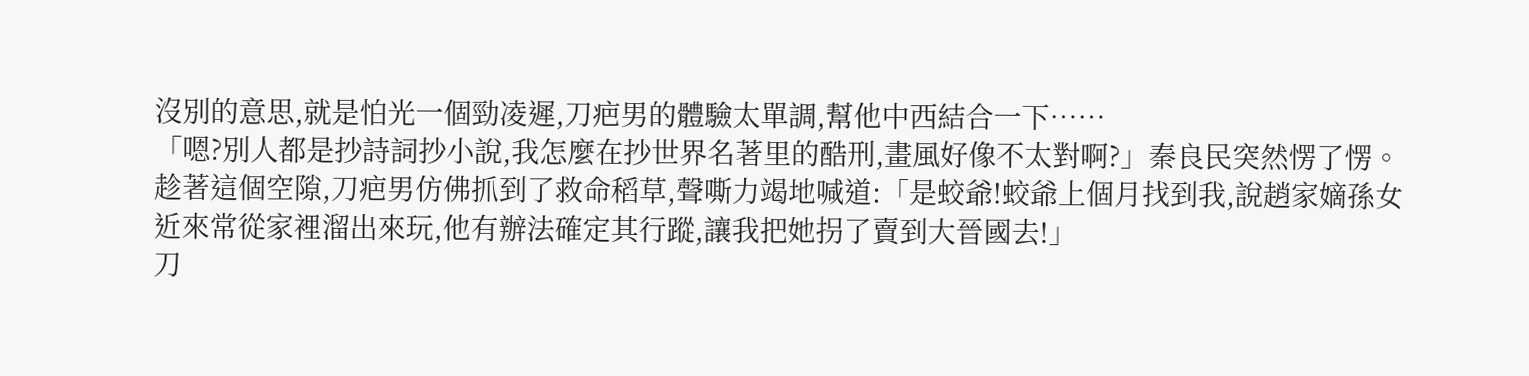沒別的意思,就是怕光一個勁凌遲,刀疤男的體驗太單調,幫他中西結合一下……
「嗯?別人都是抄詩詞抄小說,我怎麼在抄世界名著里的酷刑,畫風好像不太對啊?」秦良民突然愣了愣。
趁著這個空隙,刀疤男仿佛抓到了救命稻草,聲嘶力竭地喊道:「是蛟爺!蛟爺上個月找到我,說趙家嫡孫女近來常從家裡溜出來玩,他有辦法確定其行蹤,讓我把她拐了賣到大晉國去!」
刀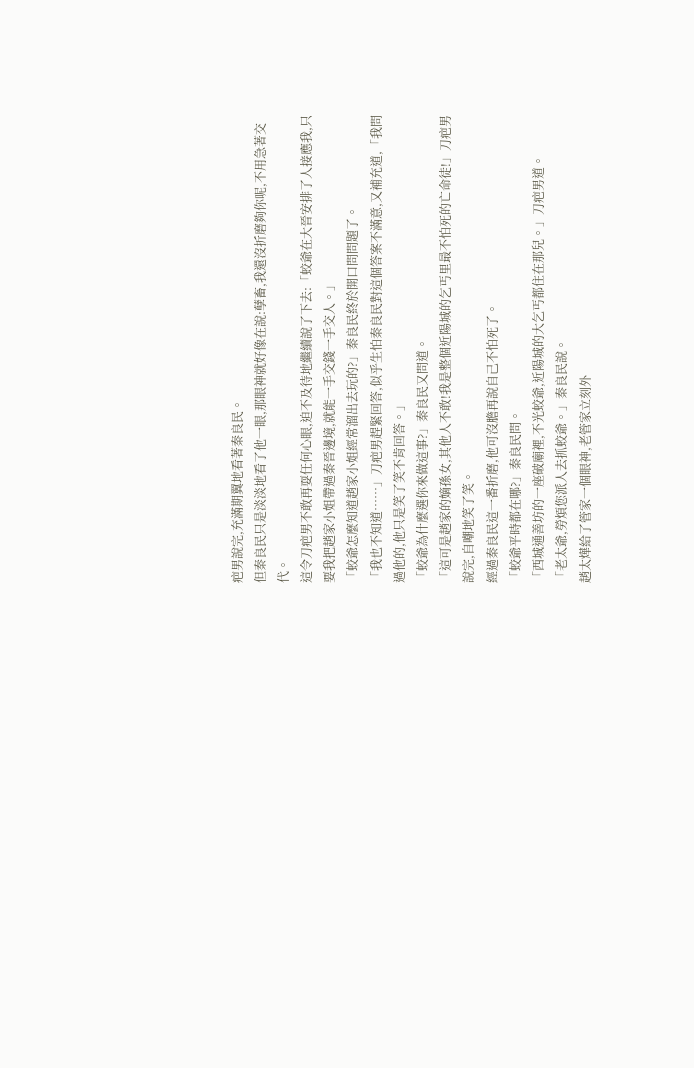疤男說完,充滿期翼地看著秦良民。
但秦良民只是淡淡地看了他一眼,那眼神就好像在說:孽畜,我還沒折磨夠你呢,不用急著交代。
這令刀疤男不敢再耍任何心眼,迫不及待地繼續說了下去:「蛟爺在大晉安排了人接應我,只要我把趙家小姐帶過秦晉邊境,就能一手交錢一手交人。」
「蛟爺怎麼知道趙家小姐經常溜出去玩的?」秦良民終於開口問問題了。
「我也不知道……」刀疤男趕緊回答,似乎生怕秦良民對這個答案不滿意,又補充道,「我問過他的,他只是笑了笑不肯回答。」
「蛟爺為什麼選你來做這事?」秦良民又問道。
「這可是趙家的嫡孫女,其他人不敢!我是整個近陽城的乞丐里最不怕死的亡命徒!」刀疤男說完,自嘲地笑了笑。
經過秦良民這一番折磨,他可沒膽再說自己不怕死了。
「蛟爺平時都在哪?」秦良民問。
「西城通善坊的一座破廟裡,不光蛟爺,近陽城的大乞丐都住在那兒。」刀疤男道。
「老太爺,勞煩您派人去抓蛟爺。」秦良民說。
趙太燁給了管家一個眼神,老管家立刻外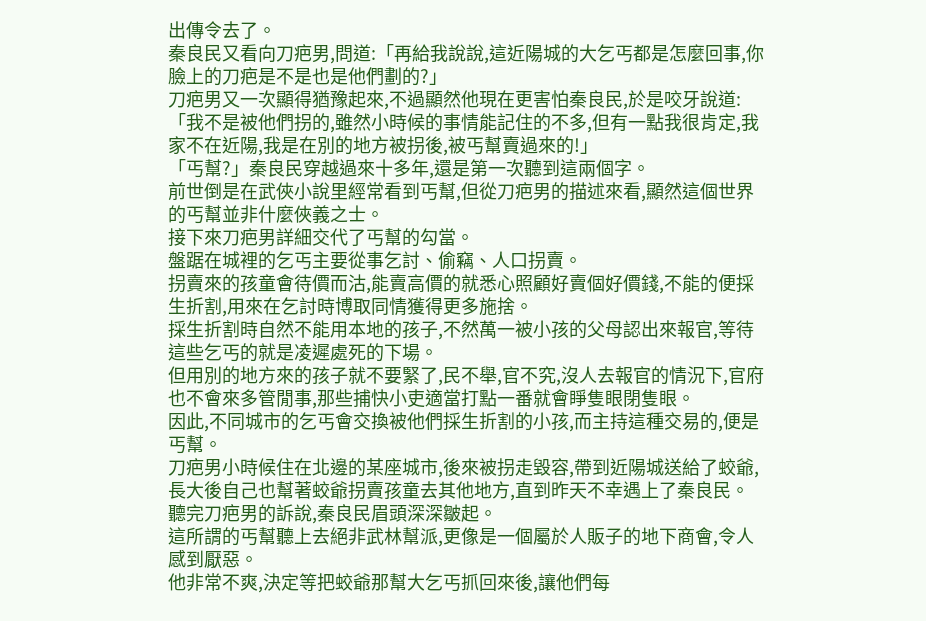出傳令去了。
秦良民又看向刀疤男,問道:「再給我說說,這近陽城的大乞丐都是怎麼回事,你臉上的刀疤是不是也是他們劃的?」
刀疤男又一次顯得猶豫起來,不過顯然他現在更害怕秦良民,於是咬牙說道:「我不是被他們拐的,雖然小時候的事情能記住的不多,但有一點我很肯定,我家不在近陽,我是在別的地方被拐後,被丐幫賣過來的!」
「丐幫?」秦良民穿越過來十多年,還是第一次聽到這兩個字。
前世倒是在武俠小說里經常看到丐幫,但從刀疤男的描述來看,顯然這個世界的丐幫並非什麼俠義之士。
接下來刀疤男詳細交代了丐幫的勾當。
盤踞在城裡的乞丐主要從事乞討、偷竊、人口拐賣。
拐賣來的孩童會待價而沽,能賣高價的就悉心照顧好賣個好價錢,不能的便採生折割,用來在乞討時博取同情獲得更多施捨。
採生折割時自然不能用本地的孩子,不然萬一被小孩的父母認出來報官,等待這些乞丐的就是凌遲處死的下場。
但用別的地方來的孩子就不要緊了,民不舉,官不究,沒人去報官的情況下,官府也不會來多管閒事,那些捕快小吏適當打點一番就會睜隻眼閉隻眼。
因此,不同城市的乞丐會交換被他們採生折割的小孩,而主持這種交易的,便是丐幫。
刀疤男小時候住在北邊的某座城市,後來被拐走毀容,帶到近陽城送給了蛟爺,長大後自己也幫著蛟爺拐賣孩童去其他地方,直到昨天不幸遇上了秦良民。
聽完刀疤男的訴說,秦良民眉頭深深皺起。
這所謂的丐幫聽上去絕非武林幫派,更像是一個屬於人販子的地下商會,令人感到厭惡。
他非常不爽,決定等把蛟爺那幫大乞丐抓回來後,讓他們每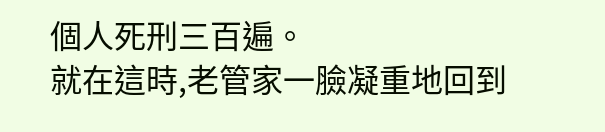個人死刑三百遍。
就在這時,老管家一臉凝重地回到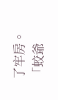了牢房。
「蛟爺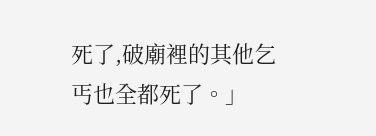死了,破廟裡的其他乞丐也全都死了。」